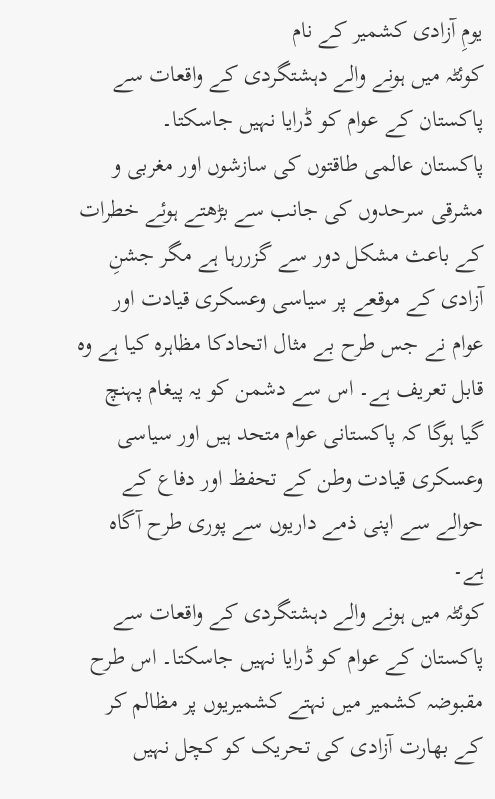یومِ آزادی کشمیر کے نام
کوئٹہ میں ہونے والے دہشتگردی کے واقعات سے پاکستان کے عوام کو ڈرایا نہیں جاسکتا۔
پاکستان عالمی طاقتوں کی سازشوں اور مغربی و مشرقی سرحدوں کی جانب سے بڑھتے ہوئے خطرات کے باعث مشکل دور سے گزررہا ہے مگر جشنِ آزادی کے موقعے پر سیاسی وعسکری قیادت اور عوام نے جس طرح بے مثال اتحادکا مظاہرہ کیا ہے وہ قابل تعریف ہے۔ اس سے دشمن کو یہ پیغام پہنچ گیا ہوگا کہ پاکستانی عوام متحد ہیں اور سیاسی وعسکری قیادت وطن کے تحفظ اور دفاع کے حوالے سے اپنی ذمے داریوں سے پوری طرح آگاہ ہے۔
کوئٹہ میں ہونے والے دہشتگردی کے واقعات سے پاکستان کے عوام کو ڈرایا نہیں جاسکتا۔ اس طرح مقبوضہ کشمیر میں نہتے کشمیریوں پر مظالم کر کے بھارت آزادی کی تحریک کو کچل نہیں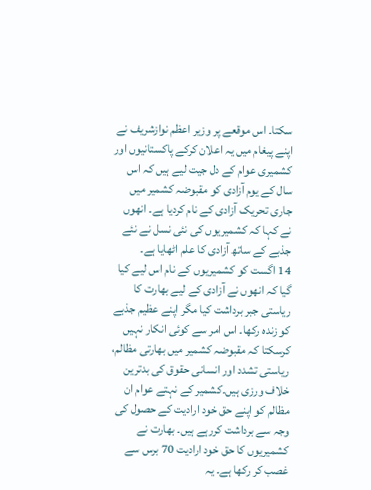سکتا۔ اس موقعے پر وزیر اعظم نوازشریف نے اپنے پیغام میں یہ اعلان کرکے پاکستانیوں اور کشمیری عوام کے دل جیت لیے ہیں کہ اس سال کے یوم آزادی کو مقبوضہ کشمیر میں جاری تحریک آزادی کے نام کردیا ہے۔ انھوں نے کہا کہ کشمیریوں کی نئی نسل نے نئے جذبے کے ساتھ آزادی کا علم اٹھایا ہے۔
14 اگست کو کشمیریوں کے نام اس لیے کیا گیا کہ انھوں نے آزادی کے لیے بھارت کا ریاستی جبر برداشت کیا مگر اپنے عظیم جذبے کو زندہ رکھا۔ اس امر سے کوئی انکار نہیں کرسکتا کہ مقبوضہ کشمیر میں بھارتی مظالم، ریاستی تشدد اور انسانی حقوق کی بدترین خلاف ورزی ہیں۔کشمیر کے نہتے عوام ان مظالم کو اپنے حق خود ارادیت کے حصول کی وجہ سے برداشت کررہے ہیں۔ بھارت نے کشمیریوں کا حق خود ارادیت 70 برس سے غصب کر رکھا ہے۔ یہ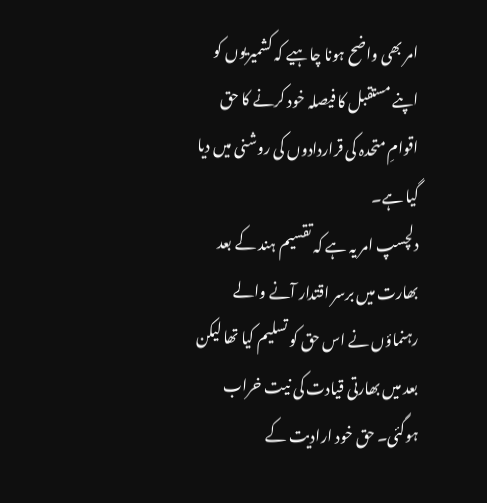امر بھی واضح ہونا چاہیے کہ کشمیریوں کو اپنے مستقبل کا فیصلہ خود کرنے کا حق اقوامِ متحدہ کی قراردادوں کی روشنی میں دیا گیا ہے۔
دلچسپ امر یہ ہے کہ تقسیم ہند کے بعد بھارت میں برسر اقتدار آنے والے رہنماؤں نے اس حق کو تسلیم کیا تھا لیکن بعد میں بھارتی قیادت کی نیت خراب ہوگئی۔ حق خود ارادیت کے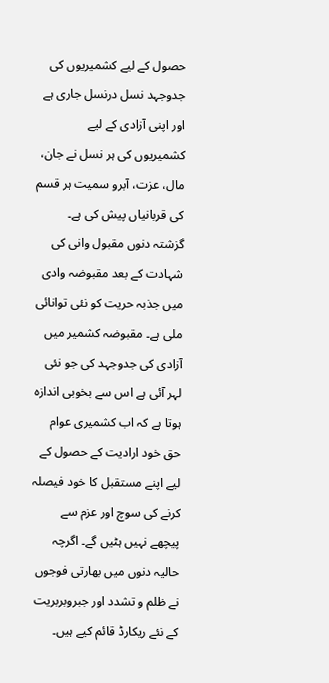حصول کے لیے کشمیریوں کی جدوجہد نسل درنسل جاری ہے اور اپنی آزادی کے لیے کشمیریوں کی ہر نسل نے جان، مال، عزت، آبرو سمیت ہر قسم کی قربانیاں پیش کی ہے۔ گزشتہ دنوں مقبول وانی کی شہادت کے بعد مقبوضہ وادی میں جذبہ حریت کو نئی توانائی ملی ہے۔ مقبوضہ کشمیر میں آزادی کی جدوجہد کی جو نئی لہر آئی ہے اس سے بخوبی اندازہ ہوتا ہے کہ اب کشمیری عوام حق خود ارادیت کے حصول کے لیے اپنے مستقبل کا خود فیصلہ کرنے کی سوچ اور عزم سے پیچھے نہیں ہٹیں گے۔ اگرچہ حالیہ دنوں میں بھارتی فوجوں نے ظلم و تشدد اور جبروبربریت کے نئے ریکارڈ قائم کیے ہیں۔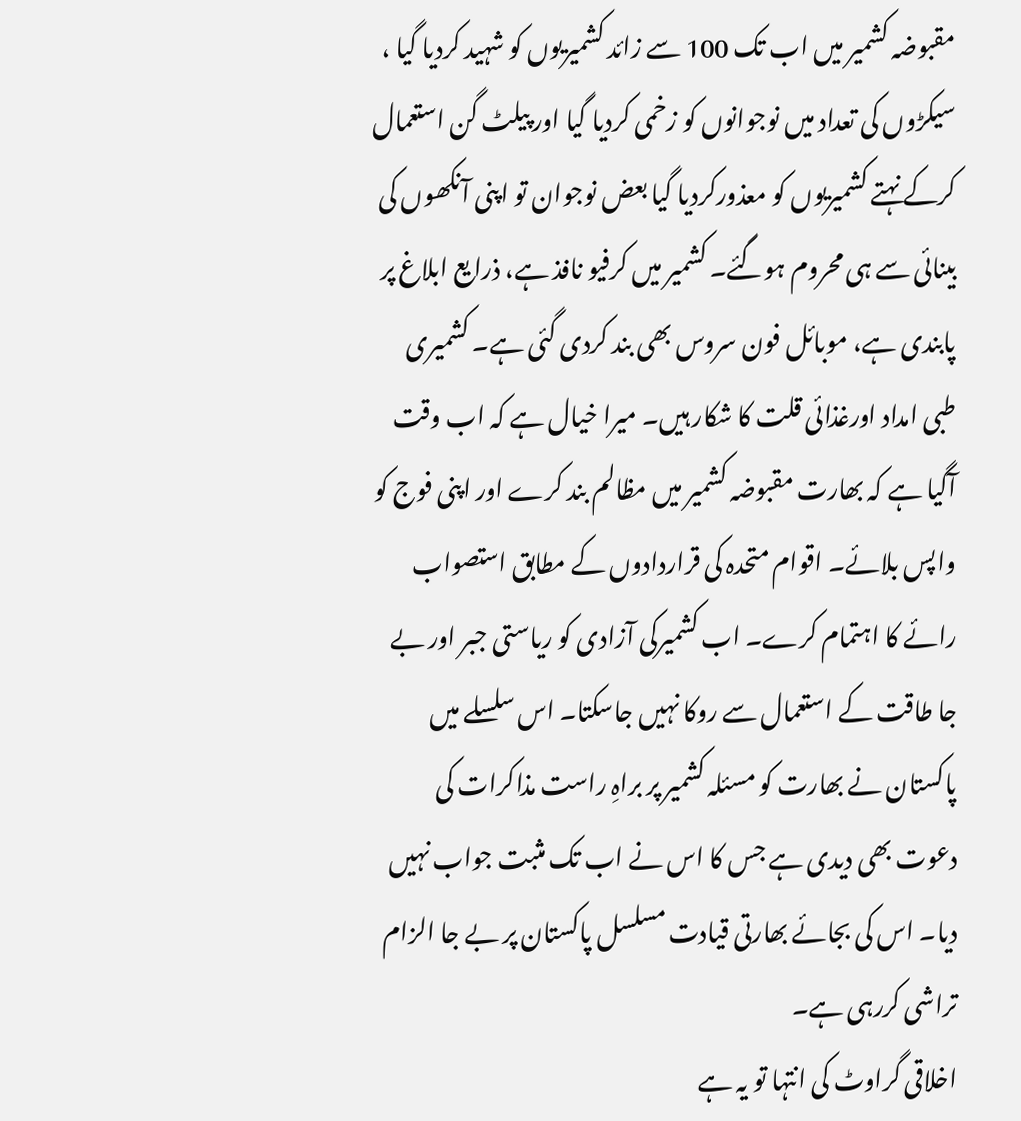مقبوضہ کشمیر میں اب تک 100 سے زائد کشمیریوں کو شہید کردیا گیا ، سیکڑوں کی تعداد میں نوجوانوں کو زخمی کردیا گیا اور پیلٹ گن استعمال کرکے نہتے کشمیریوں کو معذورکردیا گیا بعض نوجوان تو اپنی آنکھوں کی بینائی سے ہی محروم ہوگئے۔ کشمیر میں کرفیو نافذ ہے، ذرایع ابلاغ پر پابندی ہے، موبائل فون سروس بھی بند کردی گئی ہے۔ کشمیری طبی امداد اورغذائی قلت کا شکار ہیں۔ میرا خیال ہے کہ اب وقت آگیا ہے کہ بھارت مقبوضہ کشمیر میں مظالم بند کرے اور اپنی فوج کو واپس بلائے۔ اقوام متحدہ کی قراردادوں کے مطابق استصواب رائے کا اہتمام کرے۔ اب کشمیرکی آزادی کو ریاستی جبر اور بے جا طاقت کے استعمال سے روکا نہیں جاسکتا۔ اس سلسلے میں پاکستان نے بھارت کو مسئلہ کشمیر پر براہِ راست مذاکرات کی دعوت بھی دیدی ہے جس کا اس نے اب تک مثبت جواب نہیں دیا۔ اس کی بجائے بھارتی قیادت مسلسل پاکستان پر بے جا الزام تراشی کررہی ہے۔
اخلاقی گراوٹ کی انتہا تو یہ ہے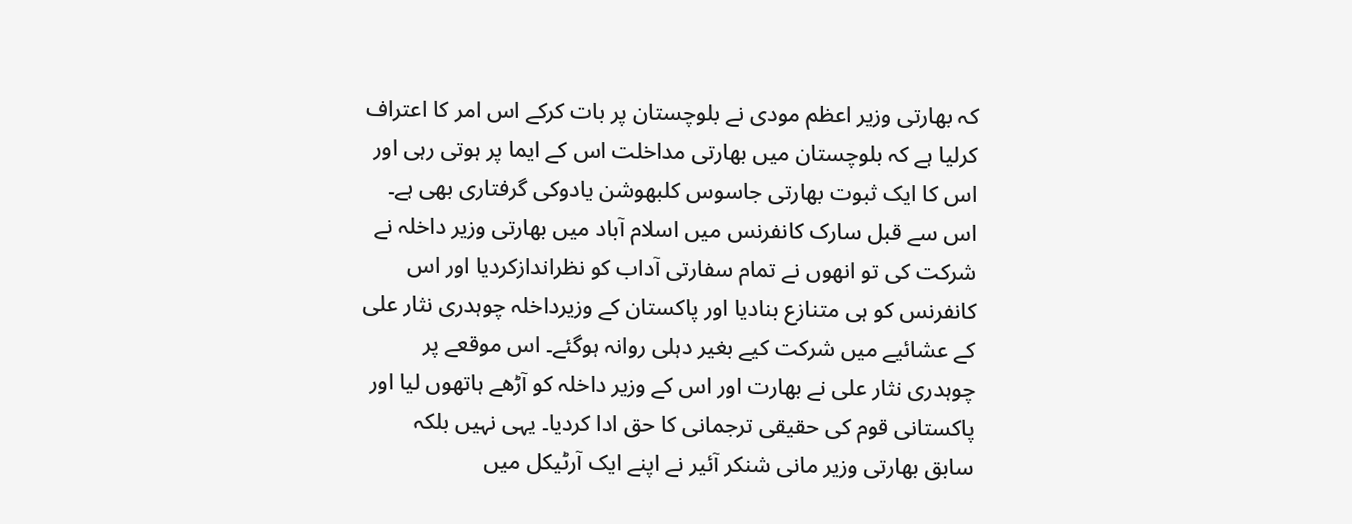کہ بھارتی وزیر اعظم مودی نے بلوچستان پر بات کرکے اس امر کا اعتراف کرلیا ہے کہ بلوچستان میں بھارتی مداخلت اس کے ایما پر ہوتی رہی اور اس کا ایک ثبوت بھارتی جاسوس کلبھوشن یادوکی گرفتاری بھی ہے۔ اس سے قبل سارک کانفرنس میں اسلام آباد میں بھارتی وزیر داخلہ نے شرکت کی تو انھوں نے تمام سفارتی آداب کو نظراندازکردیا اور اس کانفرنس کو ہی متنازع بنادیا اور پاکستان کے وزیرداخلہ چوہدری نثار علی کے عشائیے میں شرکت کیے بغیر دہلی روانہ ہوگئے۔ اس موقعے پر چوہدری نثار علی نے بھارت اور اس کے وزیر داخلہ کو آڑھے ہاتھوں لیا اور پاکستانی قوم کی حقیقی ترجمانی کا حق ادا کردیا۔ یہی نہیں بلکہ سابق بھارتی وزیر مانی شنکر آئیر نے اپنے ایک آرٹیکل میں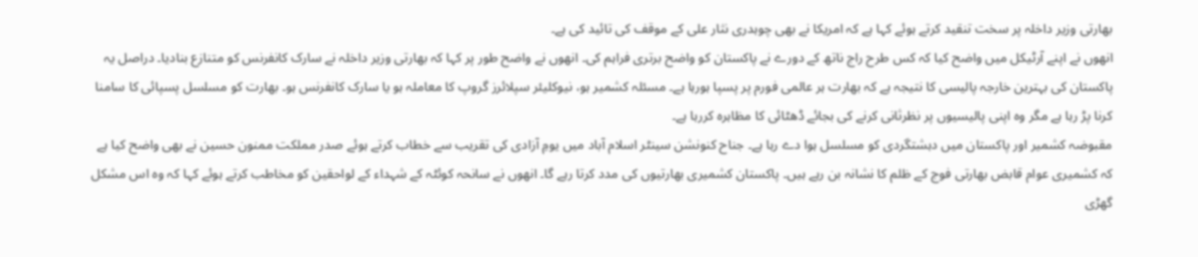بھارتی وزیر داخلہ پر سخت تنقید کرتے ہوئے کہا ہے کہ امریکا نے بھی چوہدری نثار علی کے موقف کی تائید کی ہے۔
انھوں نے اپنے آرٹیکل میں واضح کیا کہ کس طرح راج ناتھ کے دورے نے پاکستان کو واضح برتری فراہم کی۔ انھوں نے واضح طور پر کہا کہ بھارتی وزیر داخلہ نے سارک کانفرنس کو متنازع بنادیا۔ دراصل یہ پاکستان کی بہترین خارجہ پالیسی کا نتیجہ ہے کہ بھارت ہر عالمی فورم پر پسپا ہورہا ہے۔ مسئلہ کشمیر ہو، نیوکلیئر سپلائرز گروپ کا معاملہ ہو یا سارک کانفرنس ہو۔ بھارت کو مسلسل پسپائی کا سامنا کرنا پڑ رہا ہے مگر وہ اپنی پالیسیوں پر نظرثانی کرنے کی بجائے ڈھٹائی کا مظاہرہ کررہا ہے۔
مقبوضہ کشمیر اور پاکستان میں دہشتگردی کو مسلسل ہوا دے رہا ہے۔ جناح کنونشن سینٹر اسلام آباد میں یومِ آزادی کی تقریب سے خطاب کرتے ہوئے صدر مملکت ممنون حسین نے بھی واضح کیا ہے کہ کشمیری عوام قابض بھارتی فوج کے ظلم کا نشانہ بن رہے ہیں۔ پاکستان کشمیری بھارتیوں کی مدد کرتا رہے گا۔ انھوں نے سانحہ کوئٹہ کے شہداء کے لواحقین کو مخاطب کرتے ہوئے کہا کہ وہ اس مشکل گھڑی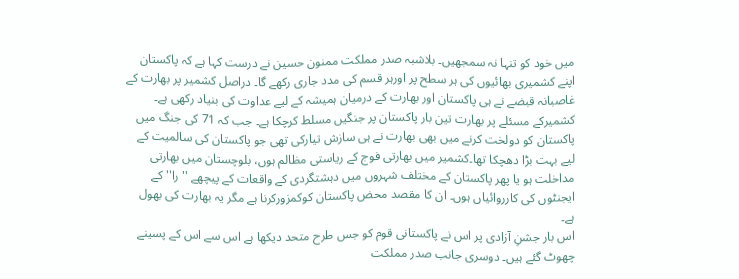میں خود کو تنہا نہ سمجھیں۔ بلاشبہ صدر مملکت ممنون حسین نے درست کہا ہے کہ پاکستان اپنے کشمیری بھائیوں کی ہر سطح پر اورہر قسم کی مدد جاری رکھے گا۔ دراصل کشمیر پر بھارت کے غاصبانہ قبضے نے ہی پاکستان اور بھارت کے درمیان ہمیشہ کے لیے عداوت کی بنیاد رکھی ہے۔
کشمیرکے مسئلے پر بھارت تین بار پاکستان پر جنگیں مسلط کرچکا ہے۔ جب کہ 71 کی جنگ میں پاکستان کو دولخت کرنے میں بھی بھارت نے ہی سازش تیارکی تھی جو پاکستان کی سالمیت کے لیے بہت بڑا دھچکا تھا۔کشمیر میں بھارتی فوج کے ریاستی مظالم ہوں، بلوچستان میں بھارتی مداخلت ہو یا پھر پاکستان کے مختلف شہروں میں دہشتگردی کے واقعات کے پیچھے '' را'' کے ایجنٹوں کی کارروائیاں ہوں۔ ان کا مقصد محض پاکستان کوکمزورکرنا ہے مگر یہ بھارت کی بھول ہے۔
اس بار جشنِ آزادی پر اس نے پاکستانی قوم کو جس طرح متحد دیکھا ہے اس سے اس کے پسینے چھوٹ گئے ہیں۔ دوسری جانب صدر مملکت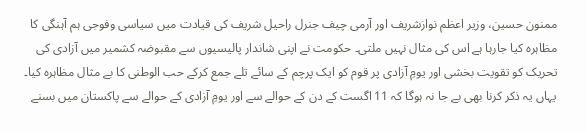ممنون حسین، وزیر اعظم نوازشریف اور آرمی چیف جنرل راحیل شریف کی قیادت میں سیاسی وفوجی ہم آہنگی کا مظاہرہ کیا جارہا ہے اس کی مثال نہیں ملتی۔ حکومت نے اپنی شاندار پالیسیوں سے مقبوضہ کشمیر میں آزادی کی تحریک کو تقویت بخشی اور یومِ آزادی پر قوم کو ایک پرچم کے سائے تلے جمع کرکے حب الوطنی کا بے مثال مظاہرہ کیا۔
یہاں یہ ذکر کرنا بھی بے جا نہ ہوگا کہ 11 اگست کے دن کے حوالے سے اور یومِ آزادی کے حوالے سے پاکستان میں بسنے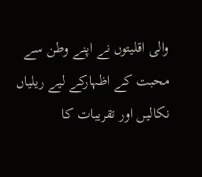والی اقلیتوں نے اپنے وطن سے محبت کے اظہارکے لیے ریلیاں نکالیں اور تقریبات کا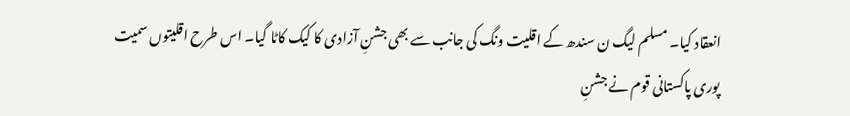انعقاد کیا۔ مسلم لیگ ن سندھ کے اقلیت ونگ کی جانب سے بھی جشنِ آزادی کا کیک کاٹا گیا۔ اس طرح اقلیتوں سمیت پوری پاکستانی قوم نے جشنِ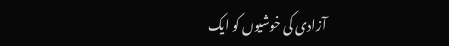آزادی کی خوشیوں کو ایک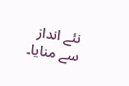نئے انداز سے منایا۔